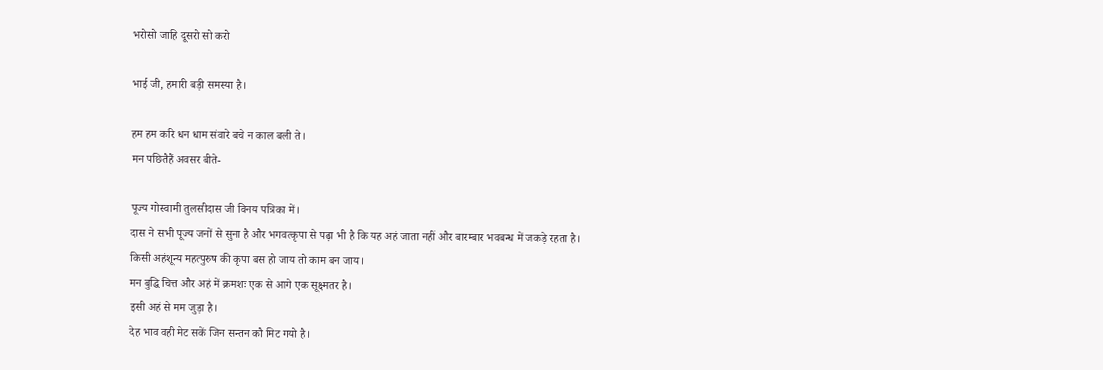भरोसो जाहि दूसरो सो करो

भाई जी, हमारी बड़ी समस्या है।

हम हम करि धन धाम संवारे बचे न काल बली ते।
मन पछितैहैं अवसर बीते-

पूज्य गोस्वामी तुलसीदास जी विनय पत्रिका में।
दास ने सभी पूज्य जनों से सुना है और भगवत्कृपा से पढ़ा भी है कि यह अहं जाता नहीं और बारम्बार भवबन्ध में जकड़े रहता है।
किसी अहंशून्य महत्पुरुष की कृपा बस हो जाय तो काम बन जाय।
मन बुद्धि चित्त और अहं में क्रमशः एक से आगे एक सूक्ष्मतर है।
इसी अहं से मम जुड़ा है।
देह भाव वही मेट सकें जिन सन्तन कौ मिट गयो है।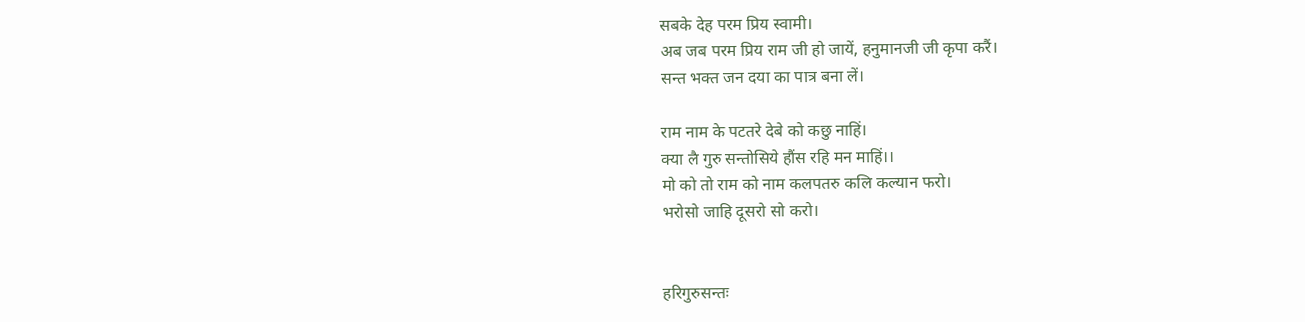सबके देह परम प्रिय स्वामी।
अब जब परम प्रिय राम जी हो जायें, हनुमानजी जी कृपा करैं।
सन्त भक्त जन दया का पात्र बना लें।

राम नाम के पटतरे देबे को कछु नाहिं।
क्या लै गुरु सन्तोसिये हौंस रहि मन माहिं।।
मो को तो राम को नाम कलपतरु कलि कल्यान फरो।
भरोसो जाहि दूसरो सो करो।


हरिगुरुसन्तः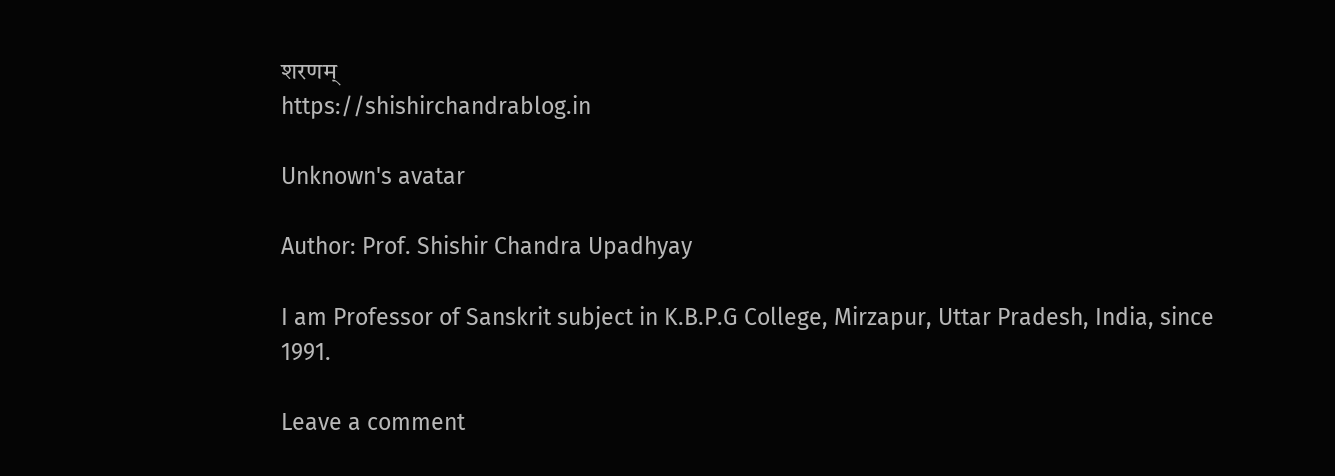शरणम्
https://shishirchandrablog.in

Unknown's avatar

Author: Prof. Shishir Chandra Upadhyay

I am Professor of Sanskrit subject in K.B.P.G College, Mirzapur, Uttar Pradesh, India, since 1991.

Leave a comment